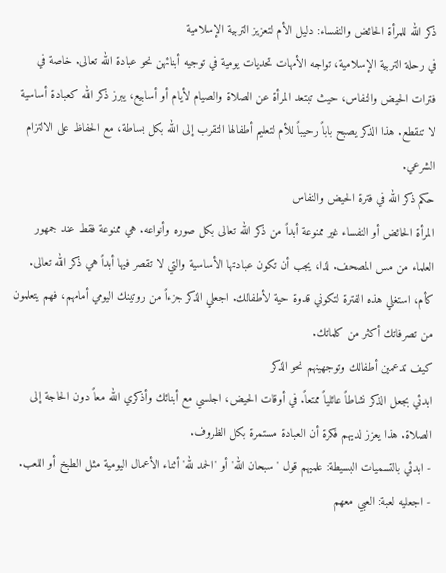ذكر الله للمرأة الحائض والنفساء: دليل الأم لتعزيز التربية الإسلامية
في رحلة التربية الإسلامية، تواجه الأمهات تحديات يومية في توجيه أبنائهن نحو عبادة الله تعالى. خاصة في فترات الحيض والنفاس، حيث تبتعد المرأة عن الصلاة والصيام لأيام أو أسابيع، يبرز ذكر الله كعبادة أساسية لا تنقطع. هذا الذكر يصبح باباً رحيباً للأم لتعليم أطفالها التقرب إلى الله بكل بساطة، مع الحفاظ على الالتزام الشرعي.
حكم ذكر الله في فترة الحيض والنفاس
المرأة الحائض أو النفساء غير ممنوعة أبداً من ذكر الله تعالى بكل صوره وأنواعه. هي ممنوعة فقط عند جمهور العلماء من مس المصحف. لذا، يجب أن تكون عبادتها الأساسية والتي لا تقصر فيها أبداً هي ذكر الله تعالى.
كأم، استغلي هذه الفترة لتكوني قدوة حية لأطفالك. اجعلي الذكر جزءاً من روتينك اليومي أمامهم، فهم يتعلمون من تصرفاتك أكثر من كلماتك.
كيف تدعمين أطفالك وتوجهينهم نحو الذكر
ابدئي بجعل الذكر نشاطاً عائلياً ممتعاً. في أوقات الحيض، اجلسي مع أبنائك وأذكري الله معاً دون الحاجة إلى الصلاة. هذا يعزز لديهم فكرة أن العبادة مستمرة بكل الظروف.
- ابدئي بالتسميات البسيطة: علميهم قول 'سبحان الله' أو 'الحمد لله' أثناء الأعمال اليومية مثل الطبخ أو اللعب.
- اجعليه لعبة: العبي معهم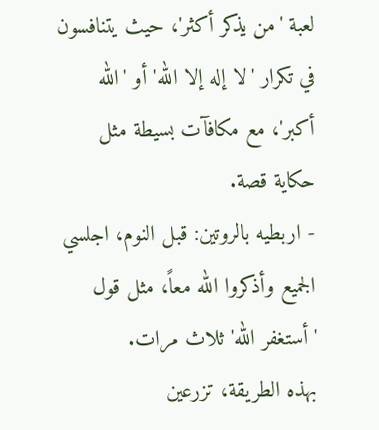لعبة 'من يذكر أكثر'، حيث يتنافسون في تكرار 'لا إله إلا الله' أو 'الله أكبر'، مع مكافآت بسيطة مثل حكاية قصة.
- اربطيه بالروتين: قبل النوم، اجلسي الجميع وأذكروا الله معاً، مثل قول 'أستغفر الله' ثلاث مرات.
بهذه الطريقة، تزرعين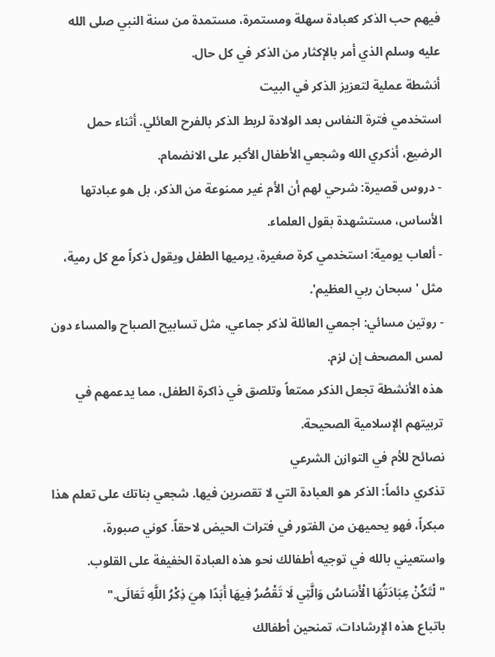فيهم حب الذكر كعبادة سهلة ومستمرة، مستمدة من سنة النبي صلى الله عليه وسلم الذي أمر بالإكثار من الذكر في كل حال.
أنشطة عملية لتعزيز الذكر في البيت
استخدمي فترة النفاس بعد الولادة لربط الذكر بالفرح العائلي. أثناء حمل الرضيع، أذكري الله وشجعي الأطفال الأكبر على الانضمام.
- دروس قصيرة: شرحي لهم أن الأم غير ممنوعة من الذكر، بل هو عبادتها الأساس، مستشهدة بقول العلماء.
- ألعاب يومية: استخدمي كرة صغيرة، يرميها الطفل ويقول ذكراً مع كل رمية، مثل 'سبحان ربي العظيم'.
- روتين مسائي: اجمعي العائلة لذكر جماعي، مثل تسابيح الصباح والمساء دون لمس المصحف إن لزم.
هذه الأنشطة تجعل الذكر ممتعاً وتلصق في ذاكرة الطفل، مما يدعمهم في تربيتهم الإسلامية الصحيحة.
نصائح للأم في التوازن الشرعي
تذكري دائماً: الذكر هو العبادة التي لا تقصرين فيها. شجعي بناتك على تعلم هذا مبكراً، فهو يحميهن من الفتور في فترات الحيض لاحقاً. كوني صبورة، واستعيني بالله في توجيه أطفالك نحو هذه العبادة الخفيفة على القلوب.
"لْتَكُنْ عِبَادَتُهَا الْأَسَاسُ وَالَّتِي لَا تَقْصُرُ فِيهَا أَبَدًا هِيَ ذِكْرُ اللَّهِ تَعَالَى."
باتباع هذه الإرشادات، تمنحين أطفالك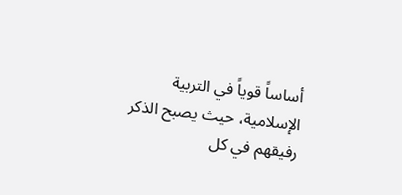أساساً قوياً في التربية الإسلامية، حيث يصبح الذكر رفيقهم في كل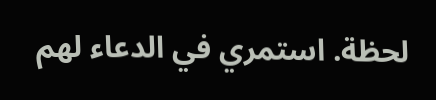لحظة. استمري في الدعاء لهم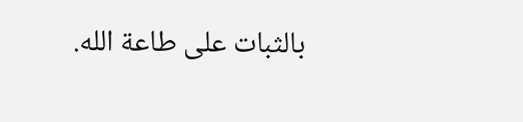بالثبات على طاعة الله.